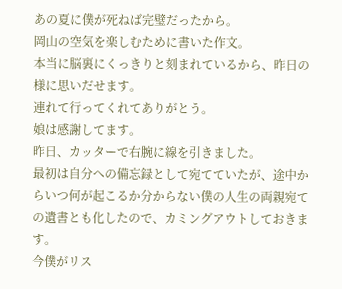あの夏に僕が死ねば完璧だったから。
岡山の空気を楽しむために書いた作文。
本当に脳裏にくっきりと刻まれているから、昨日の様に思いだせます。
連れて行ってくれてありがとう。
娘は感謝してます。
昨日、カッターで右腕に線を引きました。
最初は自分への備忘録として宛てていたが、途中からいつ何が起こるか分からない僕の人生の両親宛ての遺書とも化したので、カミングアウトしておきます。
今僕がリス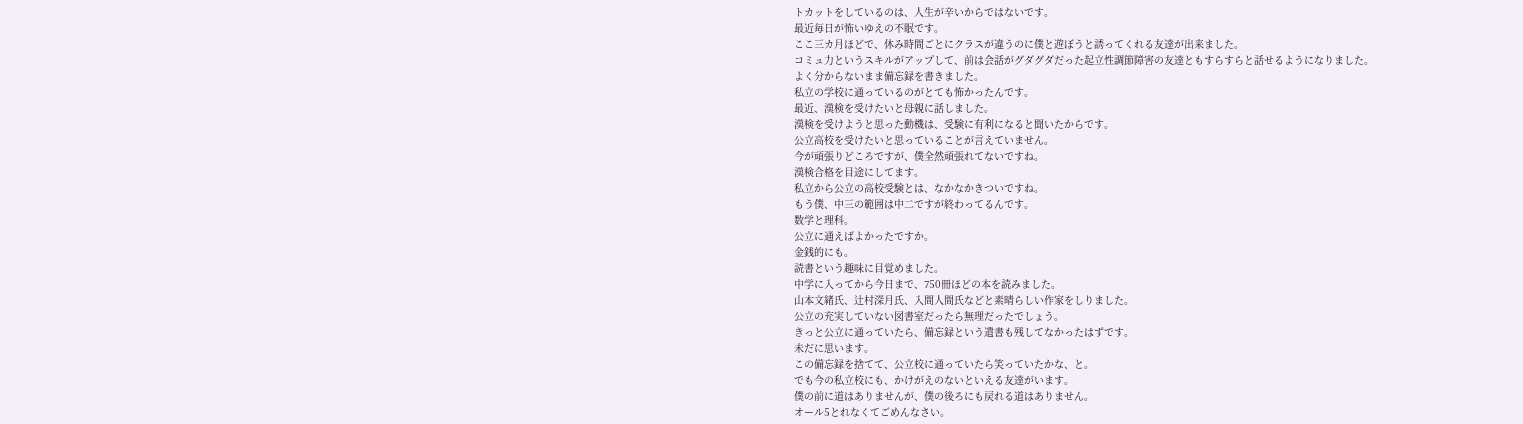トカットをしているのは、人生が辛いからではないです。
最近毎日が怖いゆえの不眠です。
ここ三カ月ほどで、休み時間ごとにクラスが違うのに僕と遊ぼうと誘ってくれる友達が出来ました。
コミュ力というスキルがアップして、前は会話がグダグダだった起立性調節障害の友達ともすらすらと話せるようになりました。
よく分からないまま備忘録を書きました。
私立の学校に通っているのがとても怖かったんです。
最近、漢検を受けたいと母親に話しました。
漢検を受けようと思った動機は、受験に有利になると聞いたからです。
公立高校を受けたいと思っていることが言えていません。
今が頑張りどころですが、僕全然頑張れてないですね。
漢検合格を目途にしてます。
私立から公立の高校受験とは、なかなかきついですね。
もう僕、中三の範囲は中二ですが終わってるんです。
数学と理科。
公立に通えばよかったですか。
金銭的にも。
読書という趣味に目覚めました。
中学に入ってから今日まで、750冊ほどの本を読みました。
山本文緒氏、辻村深月氏、入間人間氏などと素晴らしい作家をしりました。
公立の充実していない図書室だったら無理だったでしょう。
きっと公立に通っていたら、備忘録という遺書も残してなかったはずです。
未だに思います。
この備忘録を捨てて、公立校に通っていたら笑っていたかな、と。
でも今の私立校にも、かけがえのないといえる友達がいます。
僕の前に道はありませんが、僕の後ろにも戻れる道はありません。
オール5とれなくてごめんなさい。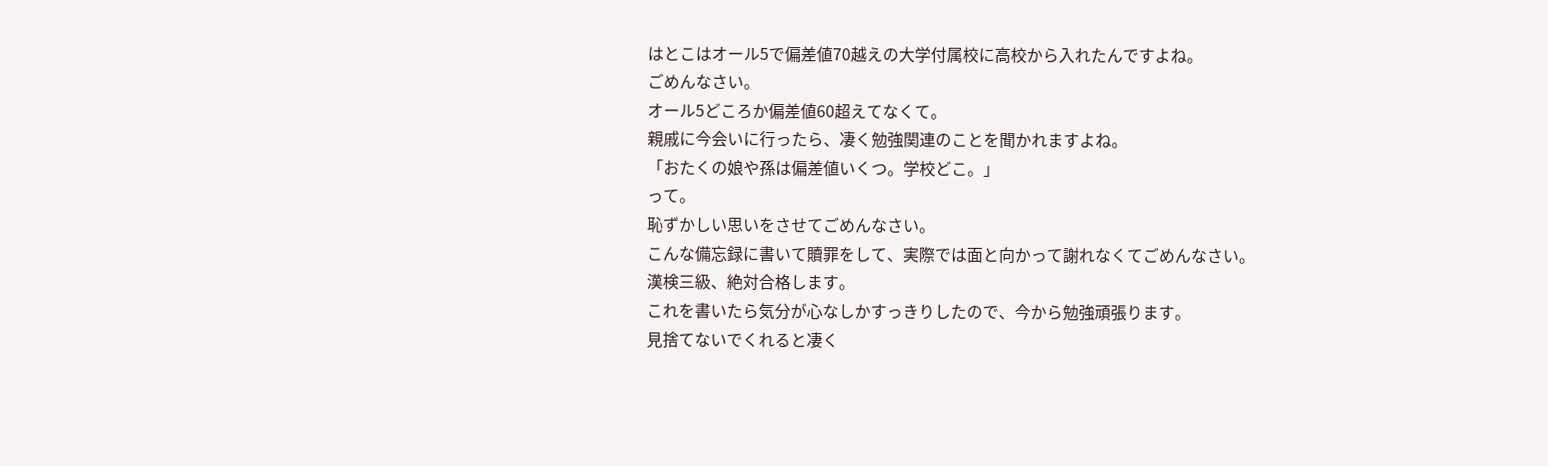はとこはオール5で偏差値70越えの大学付属校に高校から入れたんですよね。
ごめんなさい。
オール5どころか偏差値60超えてなくて。
親戚に今会いに行ったら、凄く勉強関連のことを聞かれますよね。
「おたくの娘や孫は偏差値いくつ。学校どこ。」
って。
恥ずかしい思いをさせてごめんなさい。
こんな備忘録に書いて贖罪をして、実際では面と向かって謝れなくてごめんなさい。
漢検三級、絶対合格します。
これを書いたら気分が心なしかすっきりしたので、今から勉強頑張ります。
見捨てないでくれると凄く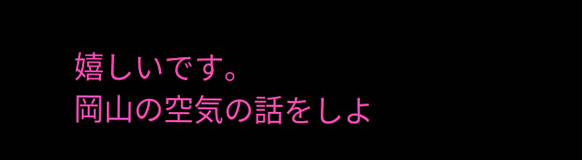嬉しいです。
岡山の空気の話をしよ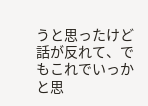うと思ったけど話が反れて、でもこれでいっかと思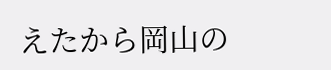えたから岡山の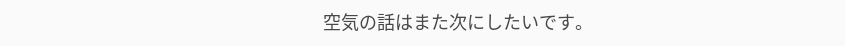空気の話はまた次にしたいです。